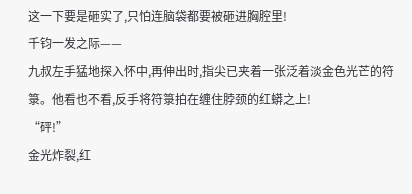这一下要是砸实了,只怕连脑袋都要被砸进胸腔里!
千钧一发之际——
九叔左手猛地探入怀中,再伸出时,指尖已夹着一张泛着淡金色光芒的符箓。他看也不看,反手将符箓拍在缠住脖颈的红蟒之上!
“砰!”
金光炸裂,红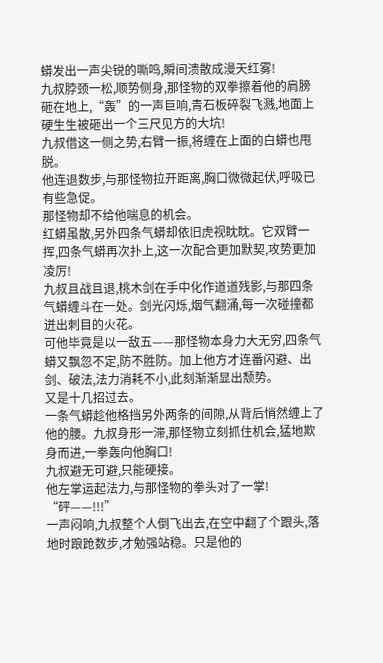蟒发出一声尖锐的嘶鸣,瞬间溃散成漫天红雾!
九叔脖颈一松,顺势侧身,那怪物的双拳擦着他的肩膀砸在地上,“轰”的一声巨响,青石板碎裂飞溅,地面上硬生生被砸出一个三尺见方的大坑!
九叔借这一侧之势,右臂一振,将缠在上面的白蟒也甩脱。
他连退数步,与那怪物拉开距离,胸口微微起伏,呼吸已有些急促。
那怪物却不给他喘息的机会。
红蟒虽散,另外四条气蟒却依旧虎视眈眈。它双臂一挥,四条气蟒再次扑上,这一次配合更加默契,攻势更加凌厉!
九叔且战且退,桃木剑在手中化作道道残影,与那四条气蟒缠斗在一处。剑光闪烁,烟气翻涌,每一次碰撞都迸出刺目的火花。
可他毕竟是以一敌五——那怪物本身力大无穷,四条气蟒又飘忽不定,防不胜防。加上他方才连番闪避、出剑、破法,法力消耗不小,此刻渐渐显出颓势。
又是十几招过去。
一条气蟒趁他格挡另外两条的间隙,从背后悄然缠上了他的腰。九叔身形一滞,那怪物立刻抓住机会,猛地欺身而进,一拳轰向他胸口!
九叔避无可避,只能硬接。
他左掌运起法力,与那怪物的拳头对了一掌!
“砰——!!!”
一声闷响,九叔整个人倒飞出去,在空中翻了个跟头,落地时踉跄数步,才勉强站稳。只是他的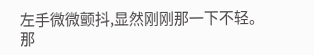左手微微颤抖,显然刚刚那一下不轻。
那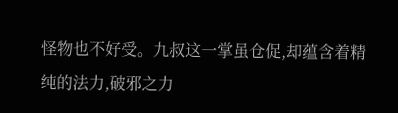怪物也不好受。九叔这一掌虽仓促,却蕴含着精纯的法力,破邪之力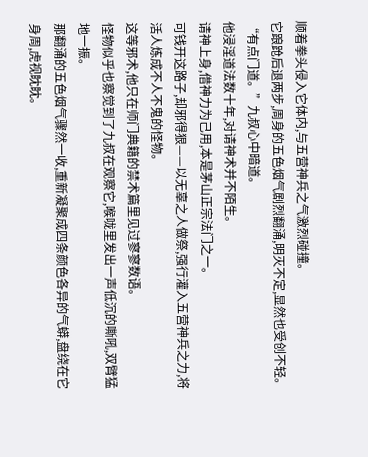顺着拳头侵入它体内,与五营神兵之气激烈碰撞。
它踉跄后退两步,周身的五色烟气剧烈翻涌,明灭不定,显然也受创不轻。
“有点门道。”九叔心中暗道。
他浸淫道法数十年,对请神术并不陌生。
请神上身,借神力为己用,本是茅山正宗法门之一。
可钱开这路子,却邪得狠——以无辜之人做祭,强行灌入五营神兵之力,将活人炼成不人不鬼的怪物。
这等邪术,他只在师门典籍的禁术篇里见过寥寥数语。
怪物似乎也察觉到了九叔在观察它,喉咙里发出一声低沉的嘶吼,双臂猛地一振。
那翻涌的五色烟气骤然一收,重新凝聚成四条颜色各异的气蟒,盘绕在它身周,虎视眈眈。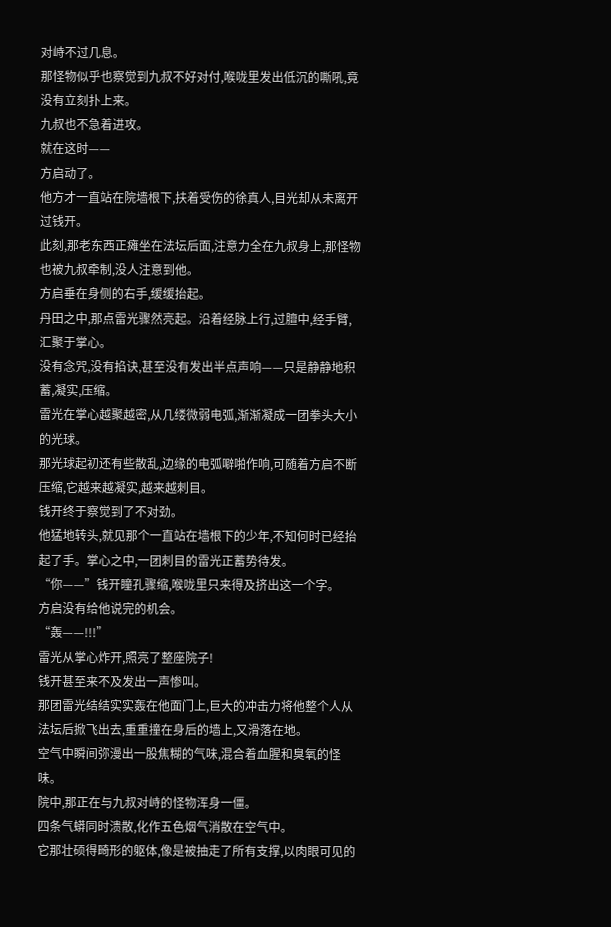对峙不过几息。
那怪物似乎也察觉到九叔不好对付,喉咙里发出低沉的嘶吼,竟没有立刻扑上来。
九叔也不急着进攻。
就在这时——
方启动了。
他方才一直站在院墙根下,扶着受伤的徐真人,目光却从未离开过钱开。
此刻,那老东西正瘫坐在法坛后面,注意力全在九叔身上,那怪物也被九叔牵制,没人注意到他。
方启垂在身侧的右手,缓缓抬起。
丹田之中,那点雷光骤然亮起。沿着经脉上行,过膻中,经手臂,汇聚于掌心。
没有念咒,没有掐诀,甚至没有发出半点声响——只是静静地积蓄,凝实,压缩。
雷光在掌心越聚越密,从几缕微弱电弧,渐渐凝成一团拳头大小的光球。
那光球起初还有些散乱,边缘的电弧噼啪作响,可随着方启不断压缩,它越来越凝实,越来越刺目。
钱开终于察觉到了不对劲。
他猛地转头,就见那个一直站在墙根下的少年,不知何时已经抬起了手。掌心之中,一团刺目的雷光正蓄势待发。
“你——”钱开瞳孔骤缩,喉咙里只来得及挤出这一个字。
方启没有给他说完的机会。
“轰——!!!”
雷光从掌心炸开,照亮了整座院子!
钱开甚至来不及发出一声惨叫。
那团雷光结结实实轰在他面门上,巨大的冲击力将他整个人从法坛后掀飞出去,重重撞在身后的墙上,又滑落在地。
空气中瞬间弥漫出一股焦糊的气味,混合着血腥和臭氧的怪味。
院中,那正在与九叔对峙的怪物浑身一僵。
四条气蟒同时溃散,化作五色烟气消散在空气中。
它那壮硕得畸形的躯体,像是被抽走了所有支撑,以肉眼可见的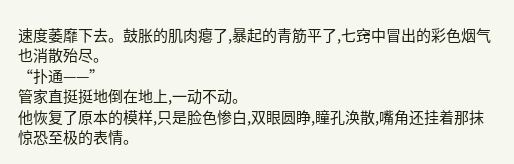速度萎靡下去。鼓胀的肌肉瘪了,暴起的青筋平了,七窍中冒出的彩色烟气也消散殆尽。
“扑通——”
管家直挺挺地倒在地上,一动不动。
他恢复了原本的模样,只是脸色惨白,双眼圆睁,瞳孔涣散,嘴角还挂着那抹惊恐至极的表情。